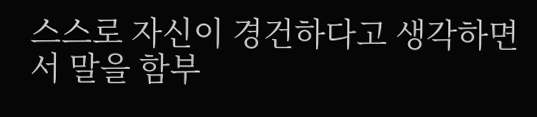스스로 자신이 경건하다고 생각하면서 말을 함부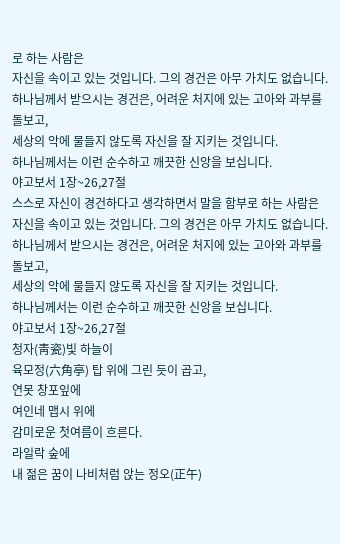로 하는 사람은
자신을 속이고 있는 것입니다. 그의 경건은 아무 가치도 없습니다.
하나님께서 받으시는 경건은, 어려운 처지에 있는 고아와 과부를 돌보고,
세상의 악에 물들지 않도록 자신을 잘 지키는 것입니다.
하나님께서는 이런 순수하고 깨끗한 신앙을 보십니다.
야고보서 1장~26,27절
스스로 자신이 경건하다고 생각하면서 말을 함부로 하는 사람은
자신을 속이고 있는 것입니다. 그의 경건은 아무 가치도 없습니다.
하나님께서 받으시는 경건은, 어려운 처지에 있는 고아와 과부를 돌보고,
세상의 악에 물들지 않도록 자신을 잘 지키는 것입니다.
하나님께서는 이런 순수하고 깨끗한 신앙을 보십니다.
야고보서 1장~26,27절
청자(靑瓷)빛 하늘이
육모정(六角亭) 탑 위에 그린 듯이 곱고,
연못 창포잎에
여인네 맵시 위에
감미로운 첫여름이 흐른다.
라일락 숲에
내 젊은 꿈이 나비처럼 앉는 정오(正午)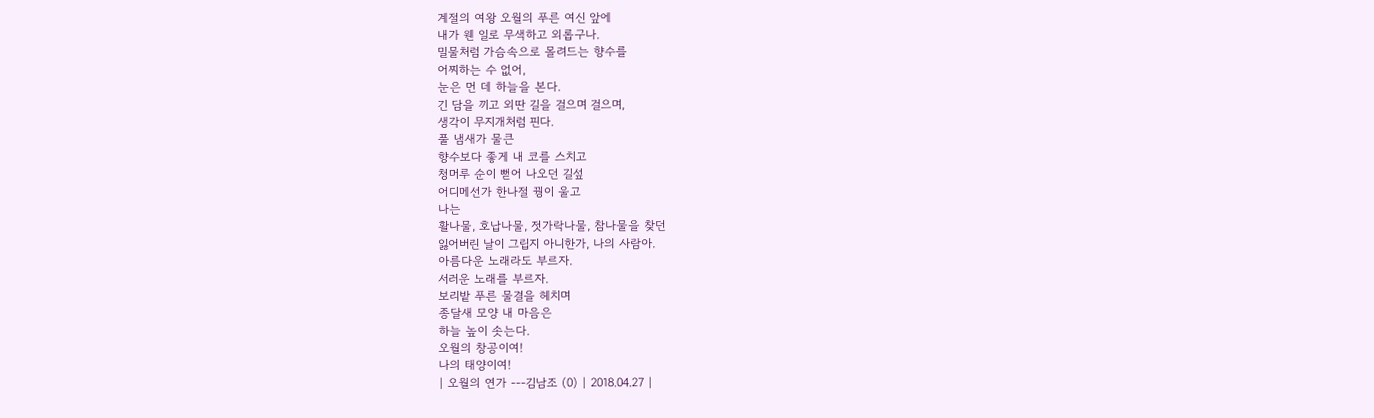계절의 여왕 오월의 푸른 여신 앞에
내가 웬 일로 무색하고 외롭구나.
밀물처럼 가슴속으로 몰려드는 향수를
어찌하는 수 없어,
눈은 먼 데 하늘을 본다.
긴 담을 끼고 외딴 길을 걸으며 걸으며,
생각이 무지개처럼 핀다.
풀 냄새가 물큰
향수보다 좋게 내 코를 스치고
청머루 순이 뻗어 나오던 길섶
어디메선가 한나절 꿩이 울고
나는
활나물, 호납나물, 젓가락나물, 참나물을 찾던
잃어버린 날이 그립지 아니한가, 나의 사람아.
아름다운 노래라도 부르자.
서러운 노래를 부르자.
보리밭 푸른 물결을 헤치며
종달새 모양 내 마음은
하늘 높이 솟는다.
오월의 창공이여!
나의 태양이여!
| 오월의 연가 ---김남조 (0) | 2018.04.27 |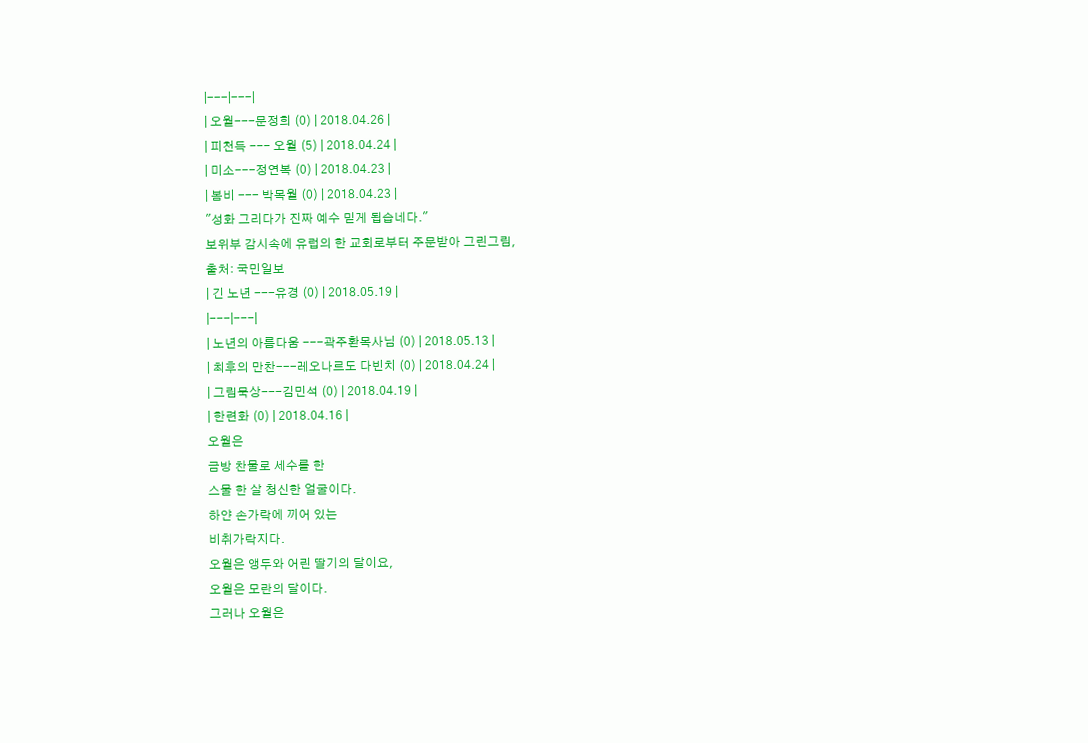|---|---|
| 오월---문정희 (0) | 2018.04.26 |
| 피천득 --- 오월 (5) | 2018.04.24 |
| 미소---정연복 (0) | 2018.04.23 |
| 봄비 --- 박목월 (0) | 2018.04.23 |
"성화 그리다가 진짜 예수 믿게 됩습네다."
보위부 감시속에 유럽의 한 교회로부터 주문받아 그린그림,
출처: 국민일보
| 긴 노년 ---유경 (0) | 2018.05.19 |
|---|---|
| 노년의 아름다움 ---곽주환목사님 (0) | 2018.05.13 |
| 최후의 만찬---레오나르도 다빈치 (0) | 2018.04.24 |
| 그림묵상---김민석 (0) | 2018.04.19 |
| 한련화 (0) | 2018.04.16 |
오월은
금방 찬물로 세수를 한
스물 한 살 청신한 얼굴이다.
하얀 손가락에 끼어 있는
비취가락지다.
오월은 앵두와 어린 딸기의 달이요,
오월은 모란의 달이다.
그러나 오월은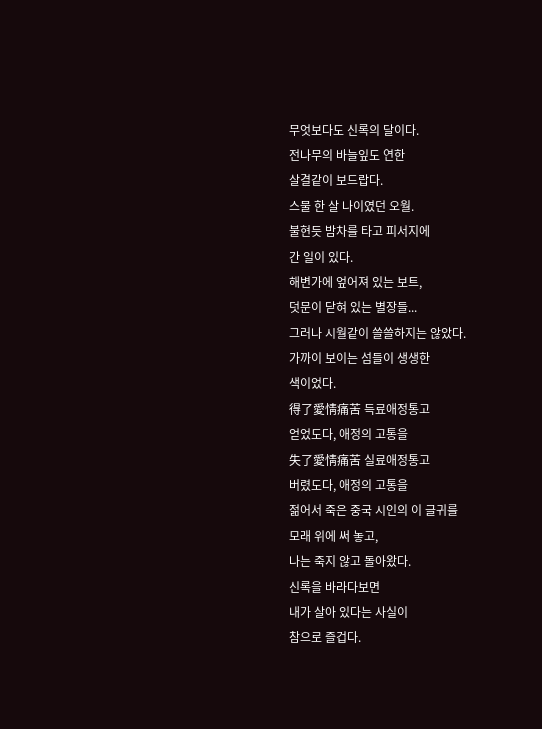무엇보다도 신록의 달이다.
전나무의 바늘잎도 연한
살결같이 보드랍다.
스물 한 살 나이였던 오월.
불현듯 밤차를 타고 피서지에
간 일이 있다.
해변가에 엎어져 있는 보트,
덧문이 닫혀 있는 별장들...
그러나 시월같이 쓸쓸하지는 않았다.
가까이 보이는 섬들이 생생한
색이었다.
得了愛情痛苦 득료애정통고
얻었도다, 애정의 고통을
失了愛情痛苦 실료애정통고
버렸도다, 애정의 고통을
젊어서 죽은 중국 시인의 이 글귀를
모래 위에 써 놓고,
나는 죽지 않고 돌아왔다.
신록을 바라다보면
내가 살아 있다는 사실이
참으로 즐겁다.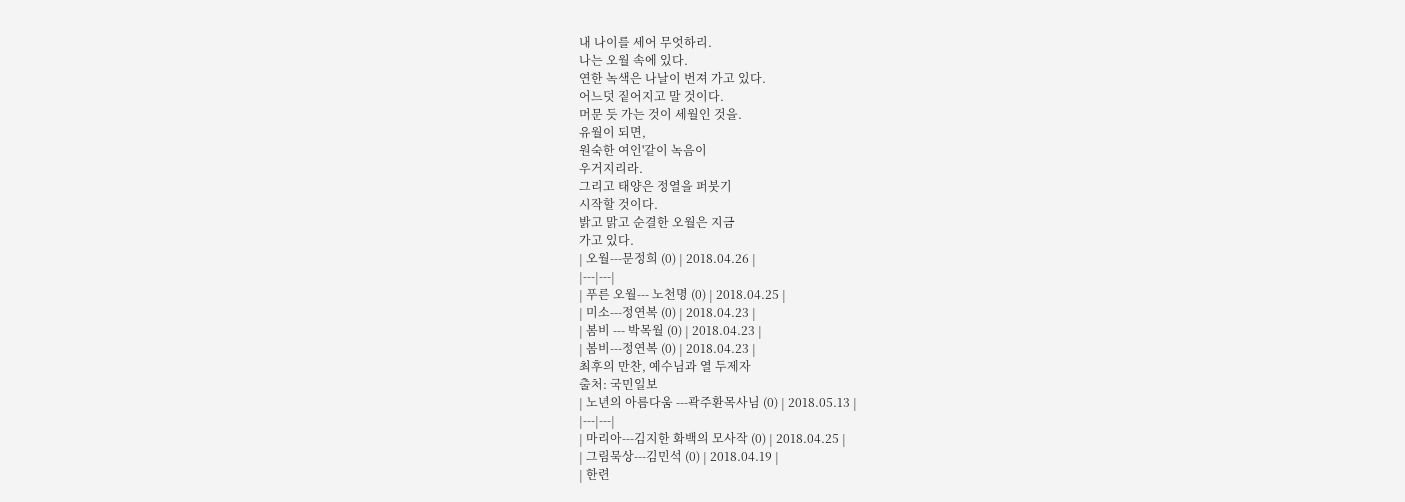내 나이를 세어 무엇하리.
나는 오월 속에 있다.
연한 녹색은 나날이 번져 가고 있다.
어느덧 짙어지고 말 것이다.
머문 듯 가는 것이 세월인 것을.
유월이 되면,
원숙한 여인'같이 녹음이
우거지리라.
그리고 태양은 정열을 퍼붓기
시작할 것이다.
밝고 맑고 순결한 오월은 지금
가고 있다.
| 오월---문정희 (0) | 2018.04.26 |
|---|---|
| 푸른 오월--- 노천명 (0) | 2018.04.25 |
| 미소---정연복 (0) | 2018.04.23 |
| 봄비 --- 박목월 (0) | 2018.04.23 |
| 봄비---정연복 (0) | 2018.04.23 |
최후의 만찬, 예수님과 열 두제자
출처: 국민일보
| 노년의 아름다움 ---곽주환목사님 (0) | 2018.05.13 |
|---|---|
| 마리아---김지한 화백의 모사작 (0) | 2018.04.25 |
| 그림묵상---김민석 (0) | 2018.04.19 |
| 한련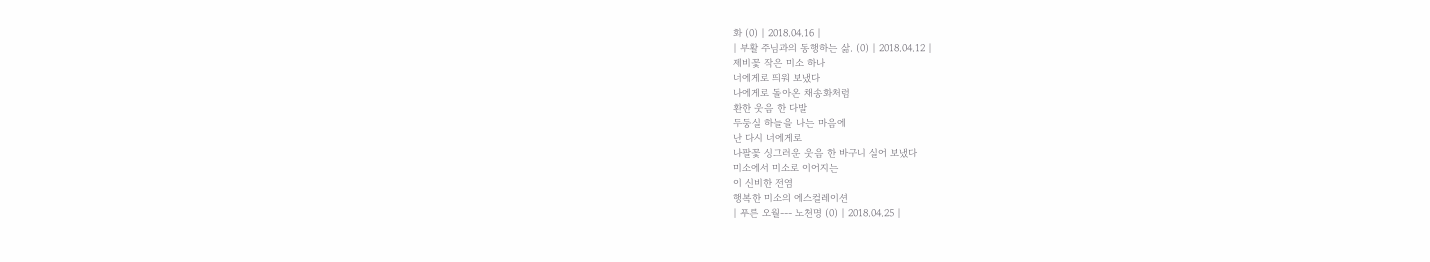화 (0) | 2018.04.16 |
| 부활 주님과의 동행하는 삶. (0) | 2018.04.12 |
제비꽃 작은 미소 하나
너에게로 띄워 보냈다
나에게로 돌아온 채송화처럼
환한 웃음 한 다발
두둥실 하늘을 나는 마음에
난 다시 너에게로
나팔꽃 싱그러운 웃음 한 바구니 실어 보냈다
미소에서 미소로 이어지는
이 신비한 전염
행복한 미소의 에스컬레이션
| 푸른 오월--- 노천명 (0) | 2018.04.25 |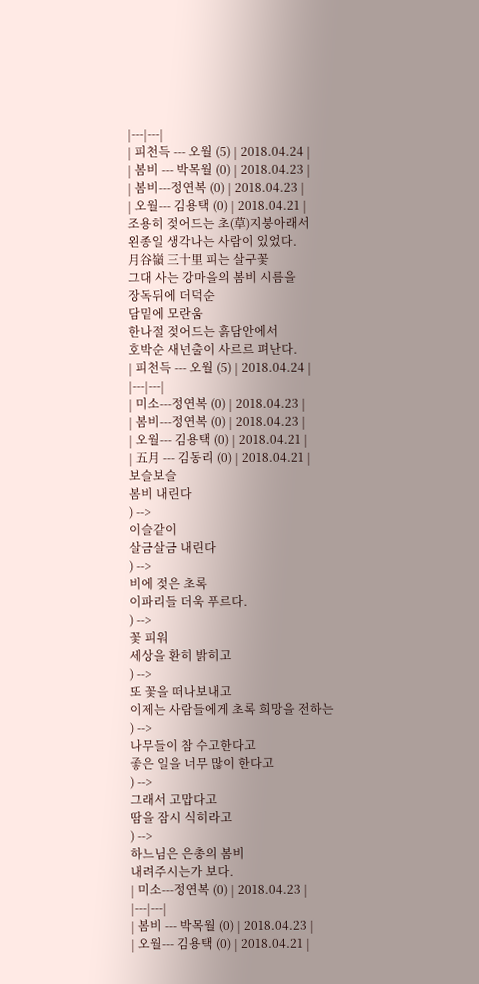|---|---|
| 피천득 --- 오월 (5) | 2018.04.24 |
| 봄비 --- 박목월 (0) | 2018.04.23 |
| 봄비---정연복 (0) | 2018.04.23 |
| 오월--- 김용택 (0) | 2018.04.21 |
조용히 젖어드는 초(草)지붕아래서
왼종일 생각나는 사람이 있었다.
月谷嶺 三十里 피는 살구꽃
그대 사는 강마을의 봄비 시름을
장독뒤에 더덕순
담밑에 모란움
한나절 젖어드는 흙담안에서
호박순 새넌출이 사르르 펴난다.
| 피천득 --- 오월 (5) | 2018.04.24 |
|---|---|
| 미소---정연복 (0) | 2018.04.23 |
| 봄비---정연복 (0) | 2018.04.23 |
| 오월--- 김용택 (0) | 2018.04.21 |
| 五月 --- 김동리 (0) | 2018.04.21 |
보슬보슬
봄비 내린다
) -->
이슬같이
살금살금 내린다
) -->
비에 젖은 초록
이파리들 더욱 푸르다.
) -->
꽃 피워
세상을 환히 밝히고
) -->
또 꽃을 떠나보내고
이제는 사람들에게 초록 희망을 전하는
) -->
나무들이 참 수고한다고
좋은 일을 너무 많이 한다고
) -->
그래서 고맙다고
땀을 잠시 식히라고
) -->
하느님은 은총의 봄비
내려주시는가 보다.
| 미소---정연복 (0) | 2018.04.23 |
|---|---|
| 봄비 --- 박목월 (0) | 2018.04.23 |
| 오월--- 김용택 (0) | 2018.04.21 |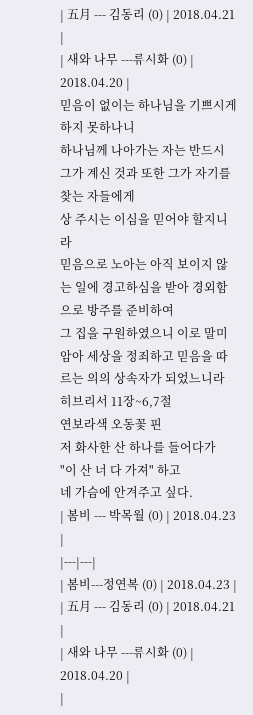| 五月 --- 김동리 (0) | 2018.04.21 |
| 새와 나무 ---류시화 (0) | 2018.04.20 |
믿음이 없이는 하나님을 기쁘시게 하지 못하나니
하나님께 나아가는 자는 반드시 그가 계신 것과 또한 그가 자기를 찾는 자들에게
상 주시는 이심을 믿어야 할지니라
믿음으로 노아는 아직 보이지 않는 일에 경고하심을 받아 경외함으로 방주를 준비하여
그 집을 구원하였으니 이로 말미암아 세상을 정죄하고 믿음을 따르는 의의 상속자가 되었느니라
히브리서 11장~6,7절
연보라색 오동꽃 핀
저 화사한 산 하나를 들어다가
"이 산 너 다 가져" 하고
네 가슴에 안겨주고 싶다.
| 봄비 --- 박목월 (0) | 2018.04.23 |
|---|---|
| 봄비---정연복 (0) | 2018.04.23 |
| 五月 --- 김동리 (0) | 2018.04.21 |
| 새와 나무 ---류시화 (0) | 2018.04.20 |
|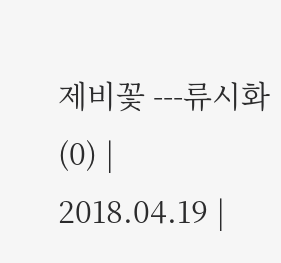제비꽃 ---류시화 (0) | 2018.04.19 |